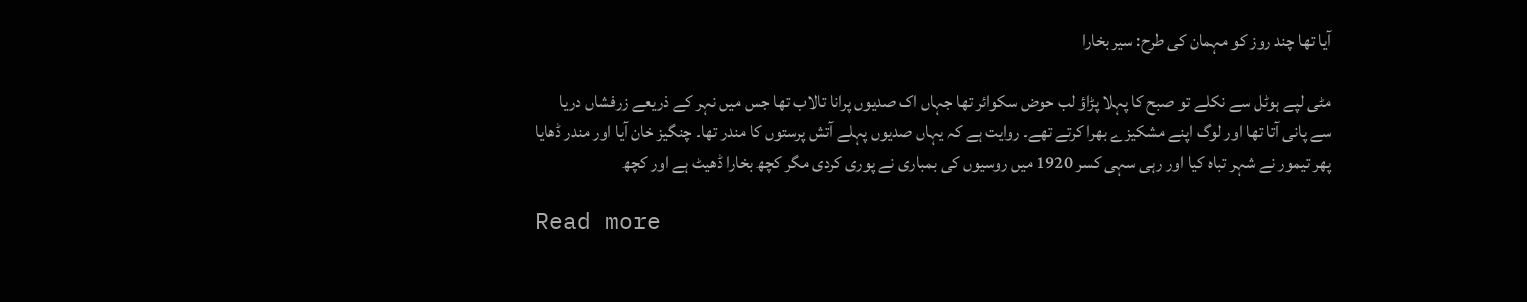آیا تھا چند روز کو مہمان کی طرح: سیر بخارا

مٹی لپے ہوٹل سے نکلے تو صبح کا پہلا پڑاؤ لب حوض سکوائر تھا جہاں اک صدیوں پرانا تالاب تھا جس میں نہر کے ذریعے زرفشاں دریا سے پانی آتا تھا اور لوگ اپنے مشکیزے بھرا کرتے تھے۔ روایت ہے کہ یہاں صدیوں پہلے آتش پرستوں کا مندر تھا۔ چنگیز خان آیا اور مندر ڈھایا پھر تیمور نے شہر تباہ کیا اور رہی سہی کسر 1920 میں روسیوں کی بمباری نے پوری کردی مگر کچھ بخارا ڈھیٹ ہے اور کچھ

Read more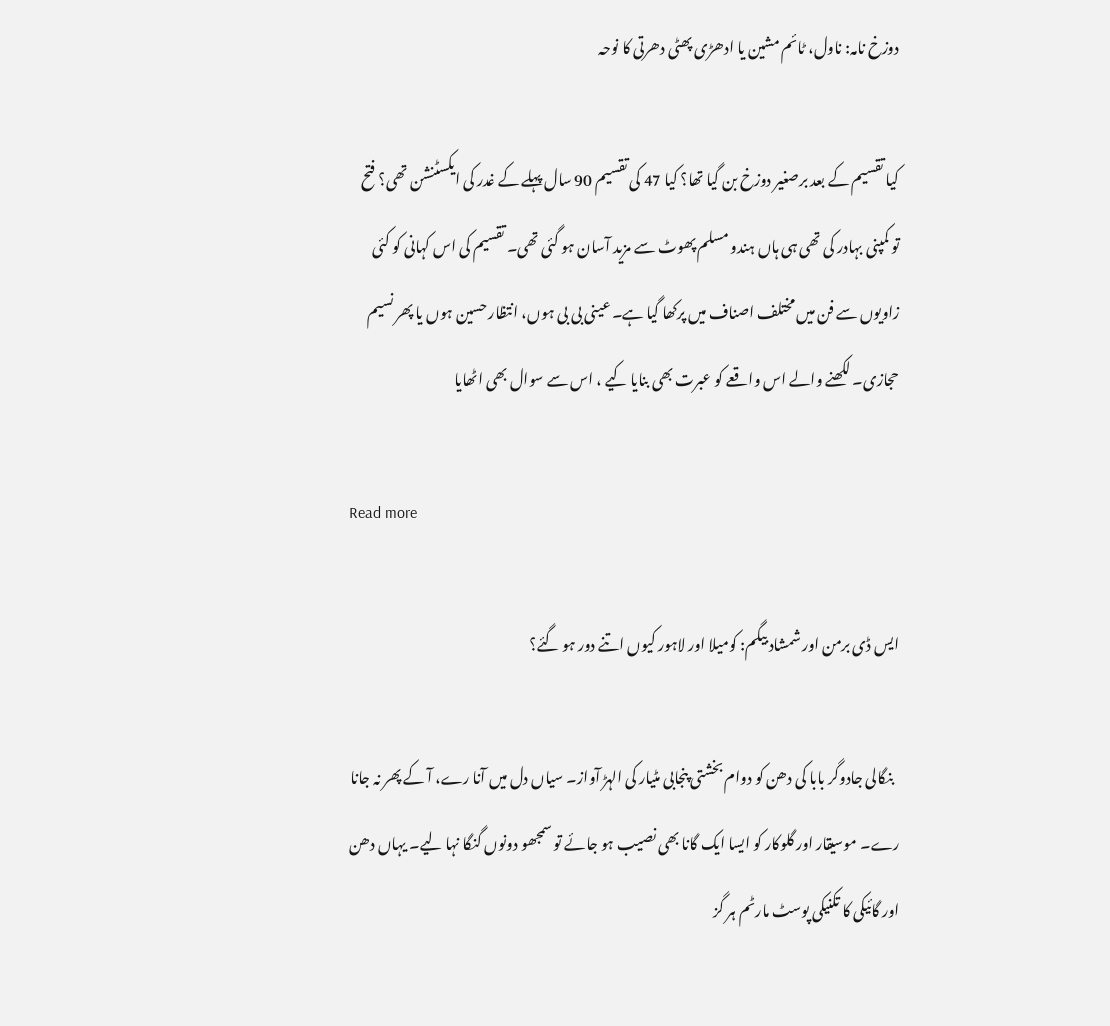دوزخ نامہ: ناول، ٹائم مشین یا ادھڑی پھٹی دھرتی کا نوحہ

کیا تقسیم کے بعد برصغیر دوزخ بن گیا تھا؟ کیا 47 کی تقسیم 90 سال پہلے کے غدر کی ایکسٹنشن تھی؟ فتح تو کمپنی بہادر کی تھی ہی ہاں ہندو مسلم پھوٹ سے مزید آسان ہو گئی تھی۔ تقسیم کی اس کہانی کو کئی زاویوں سے فن میں مختلف اصناف میں پرکھا گیا ہے۔ عینی بی بی ہوں، انتظار حسین ہوں یا پھر نسیم حجازی۔ لکھنے والے اس واقعے کو عبرت بھی بنایا کیے ، اس سے سوال بھی اٹھایا

Read more

ایس ڈی برمن اور شمشاد بیگم: کومیلا اور لاہور کیوں اتنے دور ہو گئے؟

  بنگالی جادوگر بابا کی دھن کو دوام بخشتی پنجابی مٹیار کی الہڑ آواز۔ سیاں دل میں آنا رے، آ کے پھر نہ جانا رے۔ موسیقار اور گلوکار کو ایسا ایک گانا بھی نصیب ہو جائے تو سمجھو دونوں گنگا نہا لیے۔ یہاں دھن اور گائیکی کا تکنیکی پوسٹ مارٹم ہر گز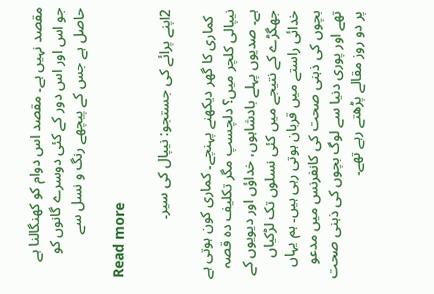مقصد نہیں ہے۔ مقصد اس دوام کو کھنگالنا ہے جو اس اور اس دور کے کئی دوسرے گانوں کو حاصل ہے جس کے پیچھے رنگ و نسل سے

Read more

2اپنے پرائے کی جستجو: نیپال کی سیر۔

  کماری کا گھر دیکھنے پہنچے۔ کماری کون ہوتی ہے نیپالی کلچر میں؟ دلچسپ مگر تکلیف دہ قصہ ہے۔ صدیوں پہلے بادشاہوں، خداؤں اور دیویوں کے جھگڑے کے نتیجے میں کئی نسلوں تک لڑکیاں خدائی راستے میں قربان ہوتی رہی ہیں۔ ہم یہاں بچوں کی ذہنی صحت کی کانفرنس میں مدعو تھے اور پوری دنیا سے لوگ بچوں کی ذہنی صحت پر دو روز مقالے پڑھتے رہے تھے۔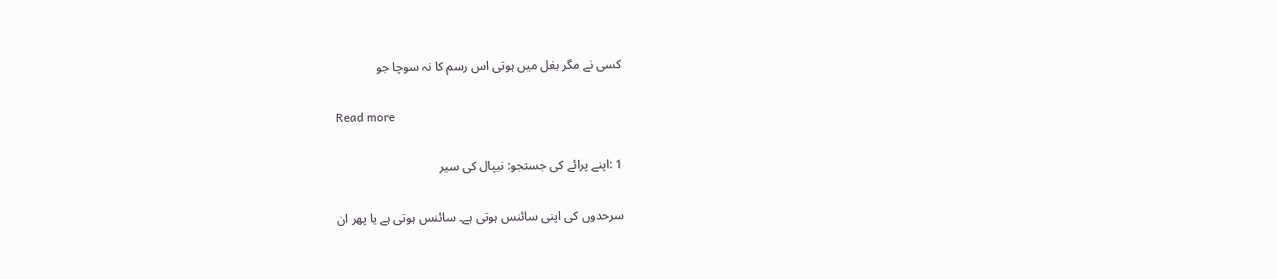کسی نے مگر بغل میں ہوتی اس رسم کا نہ سوچا جو

Read more

1 :اپنے پرائے کی جستجو: نیپال کی سیر

سرحدوں کی اپنی سائنس ہوتی ہے۔ سائنس ہوتی ہے یا پھر ان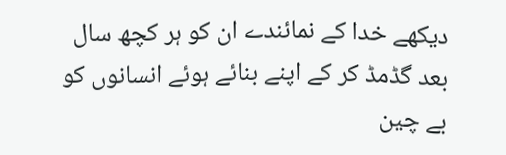دیکھے خدا کے نمائندے ان کو ہر کچھ سال بعد گڈمڈ کر کے اپنے بنائے ہوئے انسانوں کو بے چین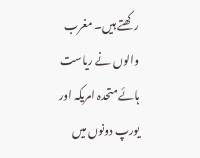رکھتے ہیں۔ مغرب والوں نے ریاست ہائے متحدہ امریکہ اور یورپ دونوں میں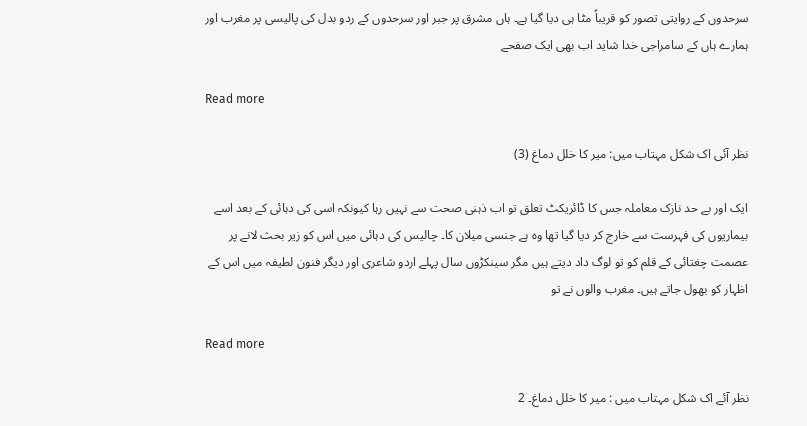سرحدوں کے روایتی تصور کو قریباً مٹا ہی دیا گیا ہے۔ ہاں مشرق پر جبر اور سرحدوں کے ردو بدل کی پالیسی پر مغرب اور ہمارے ہاں کے سامراجی خدا شاید اب بھی ایک صفحے

Read more

نظر آئی اک شکل مہتاب میں: میر کا خلل دماغ (3)

ایک اور بے حد نازک معاملہ جس کا ڈائریکٹ تعلق تو اب ذہنی صحت سے نہیں رہا کیونکہ اسی کی دہائی کے بعد اسے بیماریوں کی فہرست سے خارج کر دیا گیا تھا وہ ہے جنسی میلان کا۔ چالیس کی دہائی میں اس کو زیر بحث لانے پر عصمت چغتائی کے قلم کو تو لوگ داد دیتے ہیں مگر سینکڑوں سال پہلے اردو شاعری اور دیگر فنون لطیفہ میں اس کے اظہار کو بھول جاتے ہیں۔ مغرب والوں نے تو

Read more

نظر آئے اک شکل مہتاب میں : میر کا خلل دماغ۔ 2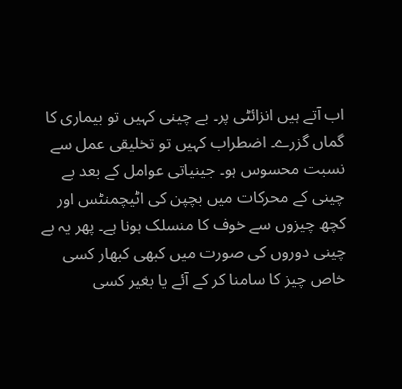اب آتے ہیں انزائٹی پر۔ بے چینی کہیں تو بیماری کا گماں گزرے۔ اضطراب کہیں تو تخلیقی عمل سے نسبت محسوس ہو۔ جینیاتی عوامل کے بعد بے چینی کے محرکات میں بچپن کی اٹیچمنٹس اور کچھ چیزوں سے خوف کا منسلک ہونا ہے۔ پھر یہ بے چینی دوروں کی صورت میں کبھی کبھار کسی خاص چیز کا سامنا کر کے آئے یا بغیر کسی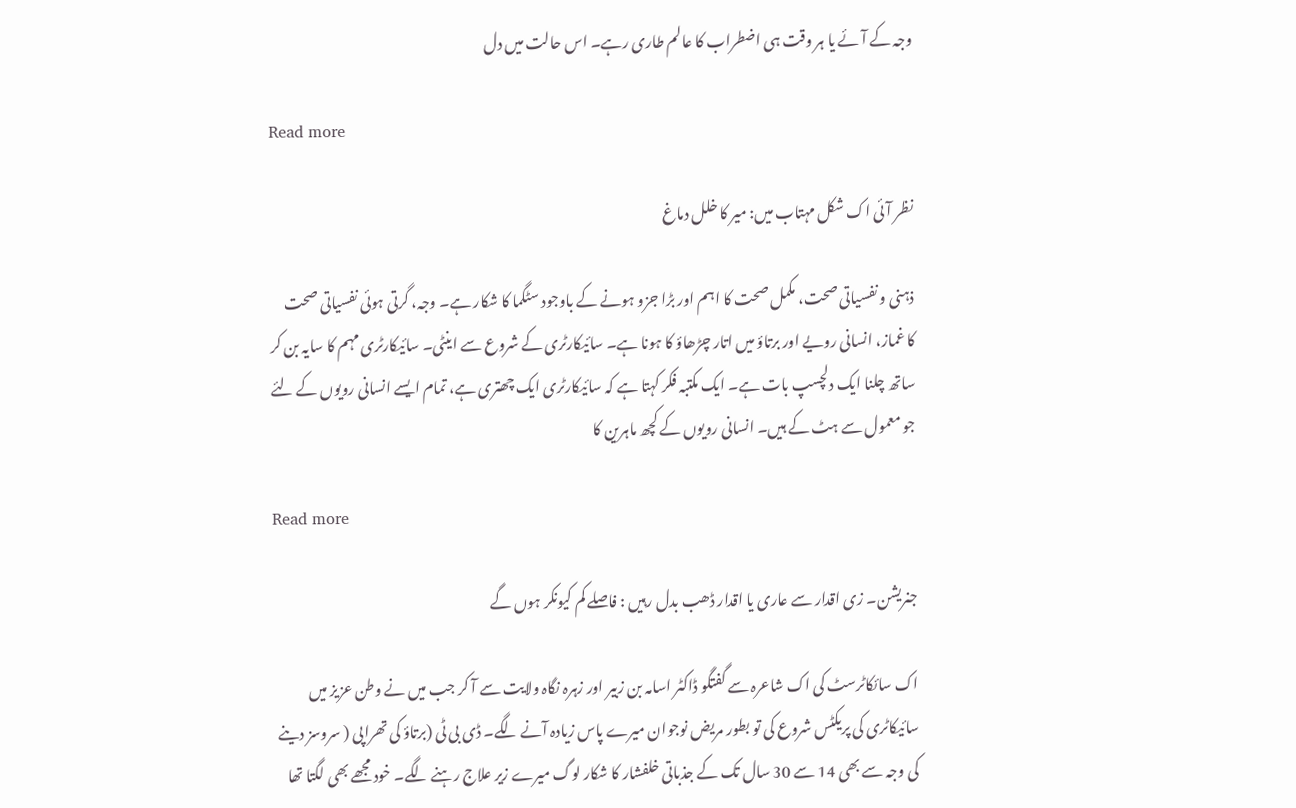وجہ کے آئے یا ہر وقت ہی اضطراب کا عالم طاری رہے۔ اس حالت میں دل

Read more

نظر آئی اک شکل مہتاب میں: میر کا خلل دماغ

ذہنی و نفسیاتی صحت، مکمل صحت کا اہم اور بڑا جزو ہونے کے باوجود سٹگما کا شکار ہے۔ وجہ، گرتی ہوئی نفسیاتی صحت کا غماز، انسانی رویے اور برتاؤ میں اتار چڑھاؤ کا ہونا ہے۔ سائیکارٹری کے شروع سے اینٹی۔ سائیکارٹری مہم کا سایہ بن کر ساتھ چلنا ایک دلچسپ بات ہے۔ ایک مکتبہ فکر کہتا ہے کہ سائیکارٹری ایک چھتری ہے، تمام ایسے انسانی رویوں کے لئے جو معمول سے ہٹ کے ہیں۔ انسانی رویوں کے کچھ ماہرین کا

Read more

جنریشن۔ زی اقدار سے عاری یا اقدار ڈھب بدل رہیں : فاصلے کم کیونکر ہوں گے

اک سائکاٹرسٹ کی اک شاعرہ سے گفتگو ڈاکٹر اسامہ بن زبیر اور زہرہ نگاہ ولایت سے آ کر جب میں نے وطن عزیز میں سائیکاٹری کی پریکٹس شروع کی تو بطور مریض نوجوان میرے پاس زیادہ آنے لگے۔ ڈی بی ٹی (برتاؤ کی تھراپی ( سروسز دینے کی وجہ سے بھی 14 سے 30 سال تک کے جذباتی خلفشار کا شکار لوگ میرے زیر علاج رہنے لگے۔ خود مجھے بھی لگتا تھا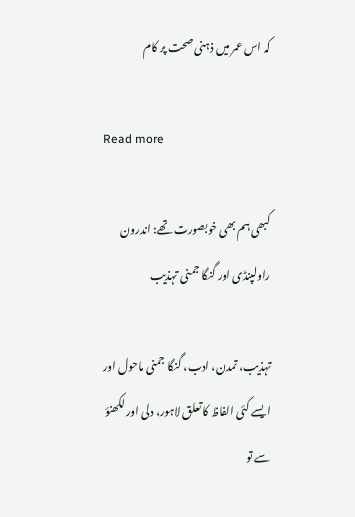کہ اس عمر میں ذہنی صحت پر کام

Read more

کبھی ہم بھی خوبصورت تھے: اندرون راولپنڈی اور گنگا جمنی تہذیب

تہذیب، تمدن، ادب، گنگا جمنی ماحول اور ایسے کئی الفاظ کا تعلق لاہور، دلی اور لکھنؤ سے تو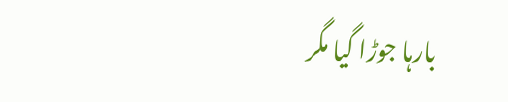بارہا جوڑا گیا مگر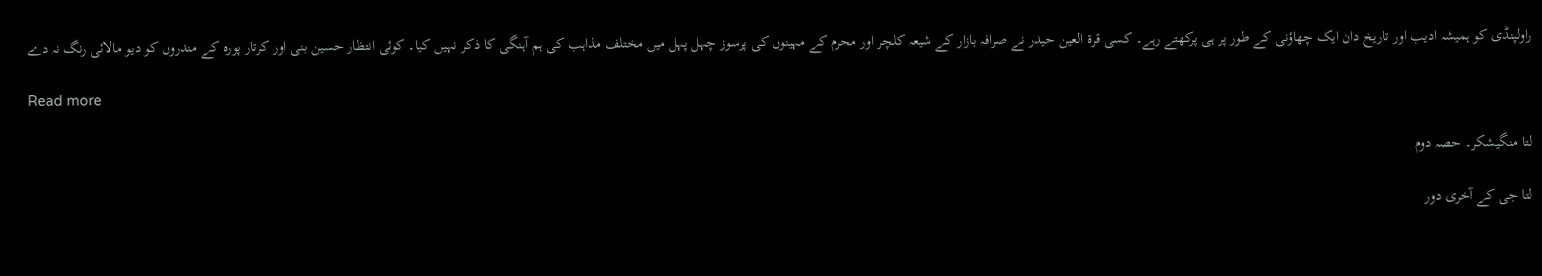راولپنڈی کو ہمیشہ ادیب اور تاریخ دان ایک چھاؤنی کے طور پر ہی پرکھتے رہے۔ کسی قرۃ العین حیدر نے صرافہ بازار کے شیعہ کلچر اور محرم کے مہینوں کی پرسوز چہل پہل میں مختلف مذاہب کی ہم آہنگی کا ذکر نہیں کیا۔ کوئی انتظار حسین بنی اور کرتار پورہ کے مندروں کو دیو مالائی رنگ نہ دے

Read more

لتا منگیشکر۔ حصہ دوم

لتا جی کے آخری دور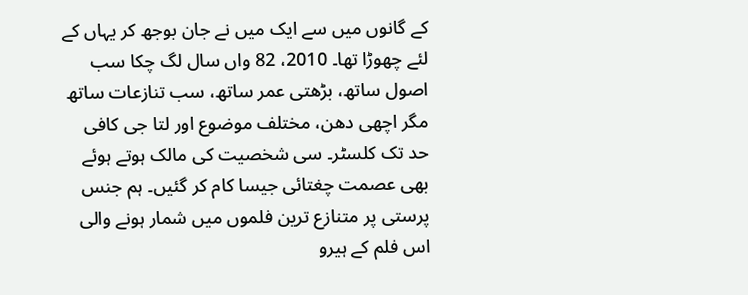کے گانوں میں سے ایک میں نے جان بوجھ کر یہاں کے لئے چھوڑا تھا۔ 2010، 82 واں سال لگ چکا سب اصول ساتھ، بڑھتی عمر ساتھ، سب تنازعات ساتھ مگر اچھی دھن، مختلف موضوع اور لتا جی کافی حد تک کلسٹر۔ سی شخصیت کی مالک ہوتے ہوئے بھی عصمت چغتائی جیسا کام کر گئیں۔ ہم جنس پرستی پر متنازع ترین فلموں میں شمار ہونے والی اس فلم کے ہیرو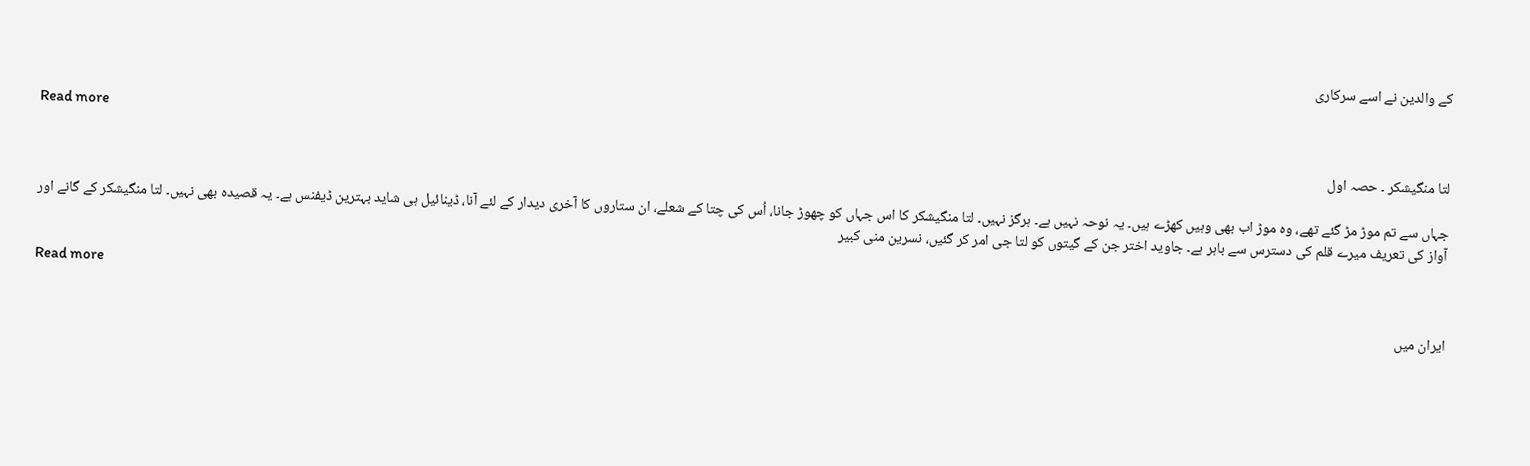کے والدین نے اسے سرکاری

Read more

لتا منگیشکر ۔ حصہ اول

جہاں سے تم موڑ مڑ گئے تھے، وہ موڑ اب بھی وہیں کھڑے ہیں۔ یہ نوحہ نہیں ہے۔ ہرگز نہیں۔ لتا منگیشکر کا اس جہاں کو چھوڑ جانا، اُس کی چتا کے شعلے، ان ستاروں کا آخری دیدار کے لئے آنا، ڈینائیل ہی شاید بہترین ڈیفنس ہے۔ یہ قصیدہ بھی نہیں۔ لتا منگیشکر کے گانے اور آواز کی تعریف میرے قلم کی دسترس سے باہر ہے۔ جاوید اختر جن کے گیتوں کو لتا جی امر کر گئیں، نسرین منی کبیر

Read more

ایران میں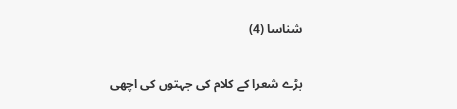شناسا (4)

بڑے شعرا کے کلام کی جہتوں کی اچھی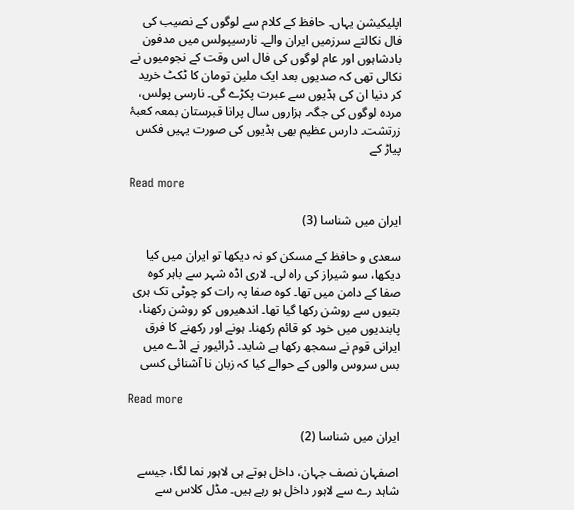اپلیکیشن یہاں۔ حافظ کے کلام سے لوگوں کے نصیب کی فال نکالتے سرزمیں ایران والے۔ نارسیپولس میں مدفون بادشاہوں اور عام لوگوں کی فال اس وقت کے نجومیوں نے نکالی تھی کہ صدیوں بعد ایک ملین تومان کا ٹکٹ خرید کر دنیا ان کی ہڈیوں سے عبرت پکڑے گی۔ نارسی پولس، مردہ لوگوں کی جگہ۔ ہزاروں سال پرانا قبرستان بمعہ کعبۂ زرتشت۔ دارس عظیم بھی ہڈیوں کی صورت یہیں فکس پیاڑ کے

Read more

ایران میں شناسا (3)

سعدی و حافظ کے مسکن کو نہ دیکھا تو ایران میں کیا دیکھا، سو شیراز کی راہ لی۔ لاری اڈہ شہر سے باہر کوہ صفا کے دامن میں تھا۔ کوہ صفا پہ رات کو چوٹی تک ہری بتیوں سے روشن رکھا گیا تھا۔ اندھیروں کو روشن رکھنا، پابندیوں میں خود کو قائم رکھنا۔ ہونے اور رکھنے کا فرق ایرانی قوم نے سمجھ رکھا ہے شاید۔ ڈرائیور نے اڈے میں بس سروس والوں کے حوالے کیا کہ زبان نا آشنائی کسی

Read more

ایران میں شناسا (2)

اصفہان نصف جہان، داخل ہوتے ہی لاہور نما لگا، جیسے شاہد رے سے لاہور داخل ہو رہے ہیں۔ مڈل کلاس سے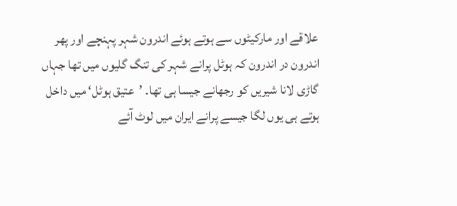علاقے اور مارکیٹوں سے ہوتے ہوئے اندرون شہر پہنچے اور پھر اندرون در اندرون کہ ہوٹل پرانے شہر کی تنگ گلیوں میں تھا جہاں گاڑی لانا شیریں کو رجھانے جیسا ہی تھا۔ ’عتیق ہوٹل‘ میں داخل ہوتے ہی یوں لگا جیسے پرانے ایران میں لوٹ آئے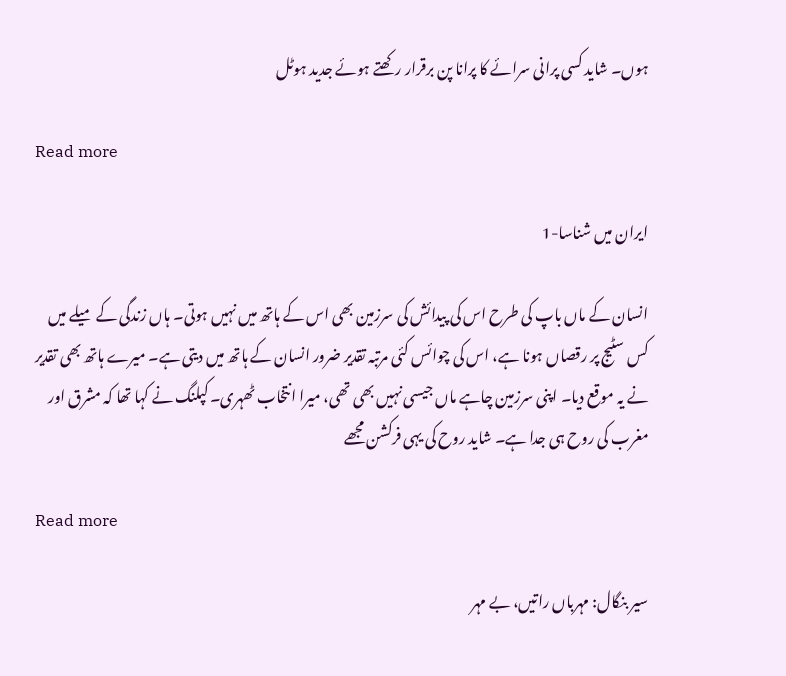ہوں۔ شاید کسی پرانی سرائے کا پرانا پن برقرار رکھتے ہوئے جدید ہوٹل

Read more

ایران میں شناسا-1

انسان کے ماں باپ کی طرح اس کی پیدائش کی سرزمین بھی اس کے ہاتھ میں نہیں ہوتی۔ ہاں زندگی کے میلے میں کس سٹیج پر رقصاں ہونا ہے، اس کی چوائس کئی مرتبہ تقدیر ضرور انسان کے ہاتھ میں دیتی ہے۔ میرے ہاتھ بھی تقدیر نے یہ موقع دیا۔ اپنی سرزمین چاہے ماں جیسی نہیں بھی تھی، میرا انتخاب ٹھہری۔ کپلنگ نے کہا تھا کہ مشرق اور مغرب کی روح ہی جدا ہے۔ شاید روح کی یہی فرکشن مجھے

Read more

سیر بنگال: مہرباں راتیں، بے مہر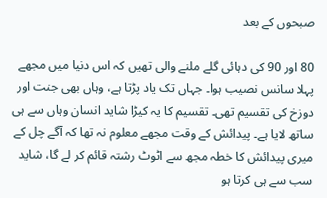صبحوں کے بعد

80 اور 90 کی دہائی گلے ملنے والی تھیں کہ اس دنیا میں مجھے پہلا سانس نصیب ہوا۔ جہاں تک یاد پڑتا ہے، وہاں بھی جنت اور دوزخ کی تقسیم تھی۔ تقسیم کا یہ کیڑا شاید انسان وہاں سے ہی ساتھ لایا ہے۔ پیدائش کے وقت مجھے معلوم نہ تھا کہ آگے چل کے میری پیدائش کا خطہ مجھ سے اٹوٹ رشتہ قائم کر لے گا، شاید سب سے ہی کرتا ہو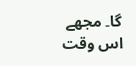گا۔ مجھے اس وقت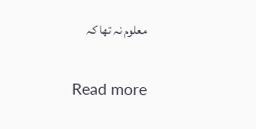معلوم نہ تھا کہ

Read more